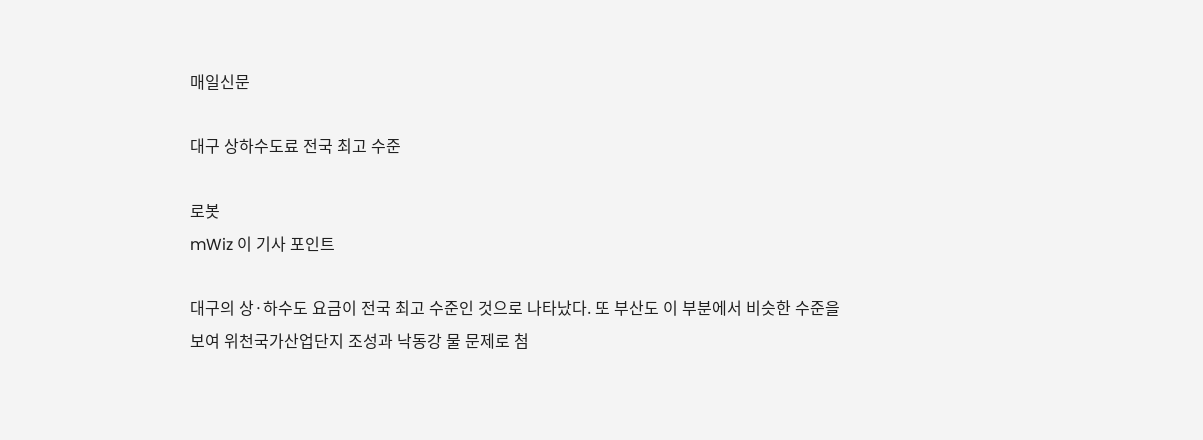매일신문

대구 상하수도료 전국 최고 수준

로봇
mWiz 이 기사 포인트

대구의 상·하수도 요금이 전국 최고 수준인 것으로 나타났다. 또 부산도 이 부분에서 비슷한 수준을 보여 위천국가산업단지 조성과 낙동강 물 문제로 첨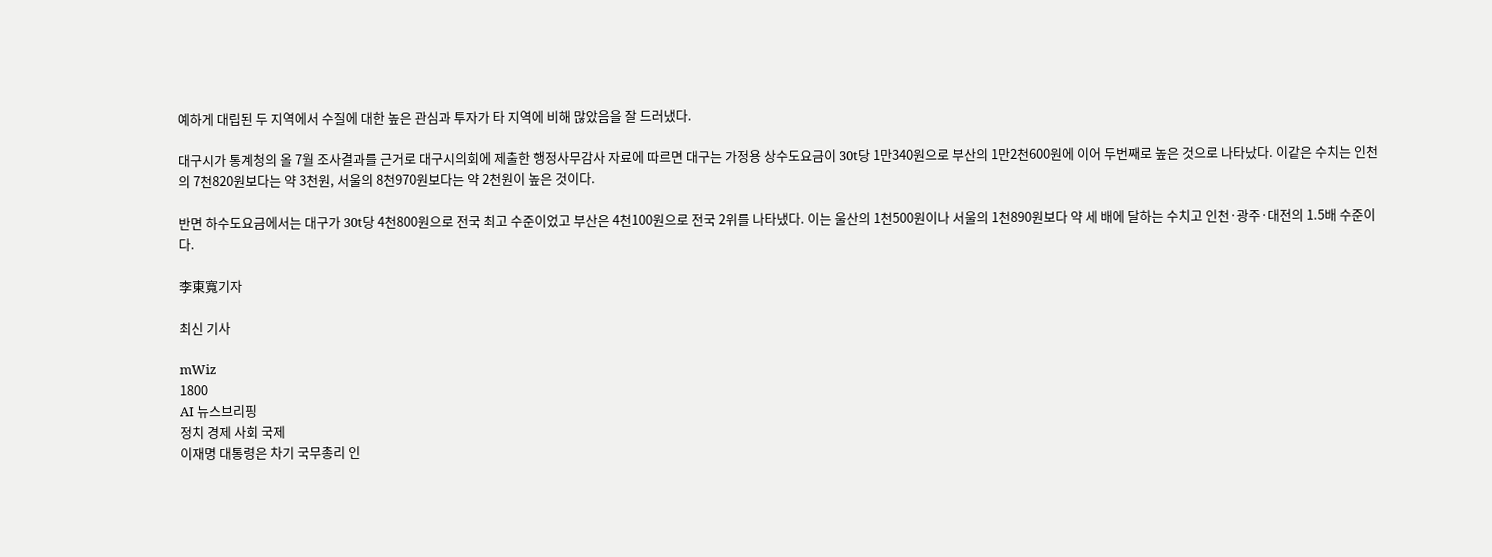예하게 대립된 두 지역에서 수질에 대한 높은 관심과 투자가 타 지역에 비해 많았음을 잘 드러냈다.

대구시가 통계청의 올 7월 조사결과를 근거로 대구시의회에 제출한 행정사무감사 자료에 따르면 대구는 가정용 상수도요금이 30t당 1만340원으로 부산의 1만2천600원에 이어 두번째로 높은 것으로 나타났다. 이같은 수치는 인천의 7천820원보다는 약 3천원, 서울의 8천970원보다는 약 2천원이 높은 것이다.

반면 하수도요금에서는 대구가 30t당 4천800원으로 전국 최고 수준이었고 부산은 4천100원으로 전국 2위를 나타냈다. 이는 울산의 1천500원이나 서울의 1천890원보다 약 세 배에 달하는 수치고 인천·광주·대전의 1.5배 수준이다.

李東寬기자

최신 기사

mWiz
1800
AI 뉴스브리핑
정치 경제 사회 국제
이재명 대통령은 차기 국무총리 인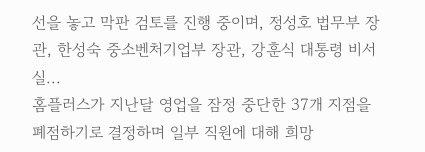선을 놓고 막판 검토를 진행 중이며, 정성호 법무부 장관, 한성숙 중소벤처기업부 장관, 강훈식 대통령 비서실...
홈플러스가 지난달 영업을 잠정 중단한 37개 지점을 폐점하기로 결정하며 일부 직원에 대해 희망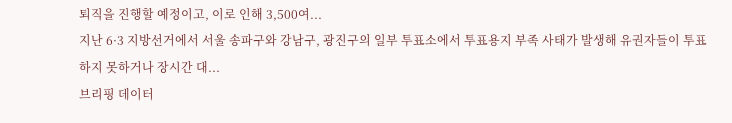퇴직을 진행할 예정이고, 이로 인해 3,500여...
지난 6·3 지방선거에서 서울 송파구와 강남구, 광진구의 일부 투표소에서 투표용지 부족 사태가 발생해 유권자들이 투표하지 못하거나 장시간 대...
브리핑 데이터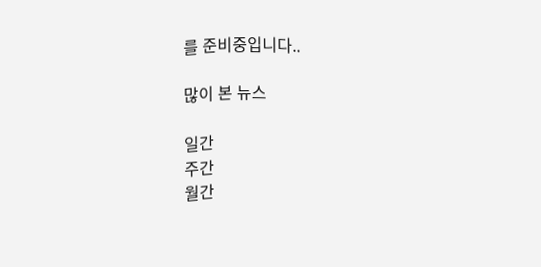를 준비중입니다..

많이 본 뉴스

일간
주간
월간